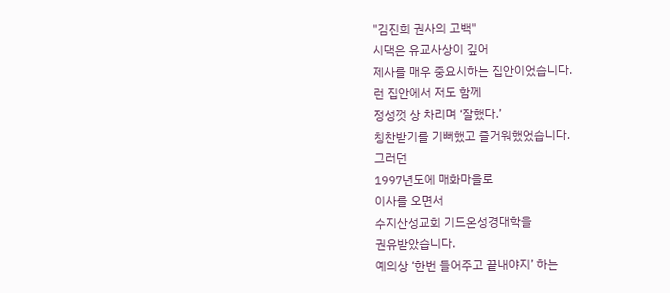"김진희 권사의 고백"
시댁은 유교사상이 깊어
제사를 매우 중요시하는 집안이었습니다.
런 집안에서 저도 함께
정성껏 상 차리며 ‘잘했다.’
칭찬받기를 기뻐했고 즐거워했었습니다.
그러던
1997년도에 매화마을로
이사를 오면서
수지산성교회 기드온성경대학을
권유받았습니다.
예의상 ‘한번 들어주고 끝내야지’ 하는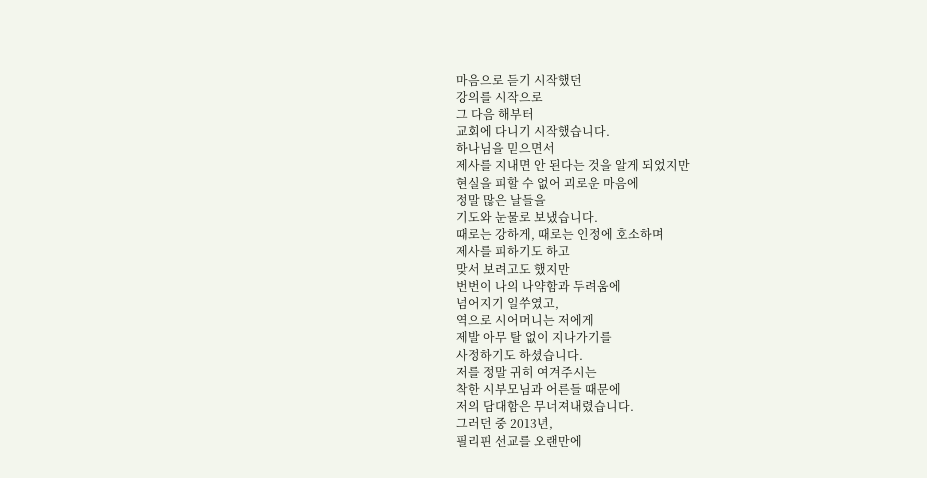마음으로 듣기 시작했던
강의를 시작으로
그 다음 해부터
교회에 다니기 시작했습니다.
하나님을 믿으면서
제사를 지내면 안 된다는 것을 알게 되었지만
현실을 피할 수 없어 괴로운 마음에
정말 많은 날들을
기도와 눈물로 보냈습니다.
때로는 강하게, 때로는 인정에 호소하며
제사를 피하기도 하고
맞서 보려고도 했지만
번번이 나의 나약함과 두려움에
넘어지기 일쑤였고,
역으로 시어머니는 저에게
제발 아무 탈 없이 지나가기를
사정하기도 하셨습니다.
저를 정말 귀히 여겨주시는
착한 시부모님과 어른들 때문에
저의 담대함은 무너져내렸습니다.
그러던 중 2013년,
필리핀 선교를 오랜만에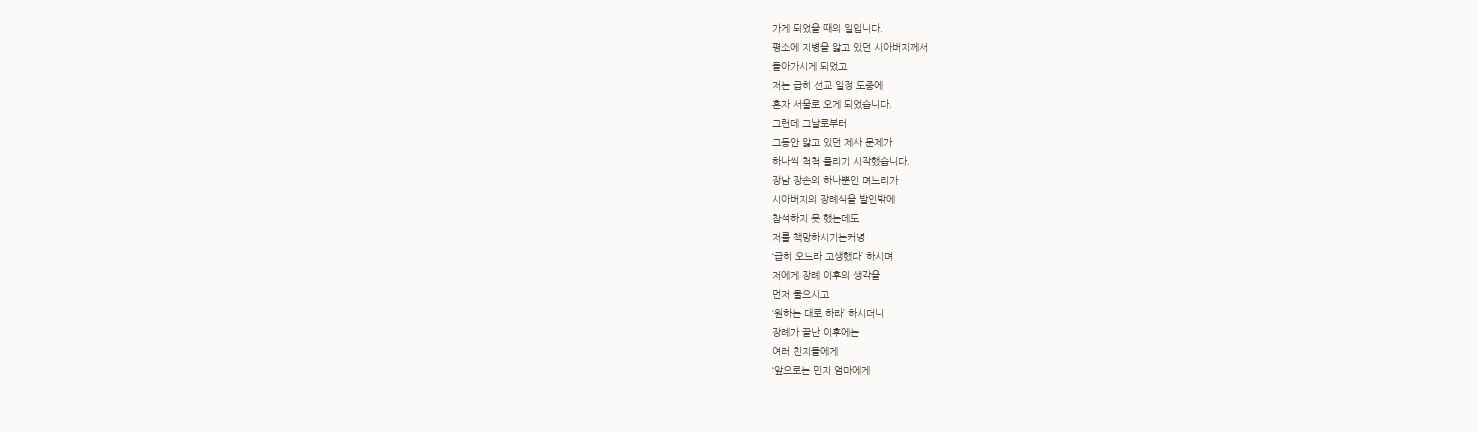가게 되었을 때의 일입니다.
평소에 지병을 앓고 있던 시아버지께서
돌아가시게 되었고
저는 급히 선교 일정 도중에
혼자 서울로 오게 되었습니다.
그런데 그날로부터
그동안 앓고 있던 제사 문제가
하나씩 척척 풀리기 시작했습니다.
장남 장손의 하나뿐인 며느리가
시아버지의 장례식을 발인밖에
참석하지 못 했는데도
저를 책망하시기는커녕
‘급히 오느라 고생했다’ 하시며
저에게 장례 이후의 생각을
먼저 물으시고
‘원하는 대로 하라’ 하시더니
장례가 끝난 이후에는
여러 친지들에게
‘앞으로는 민지 엄마에게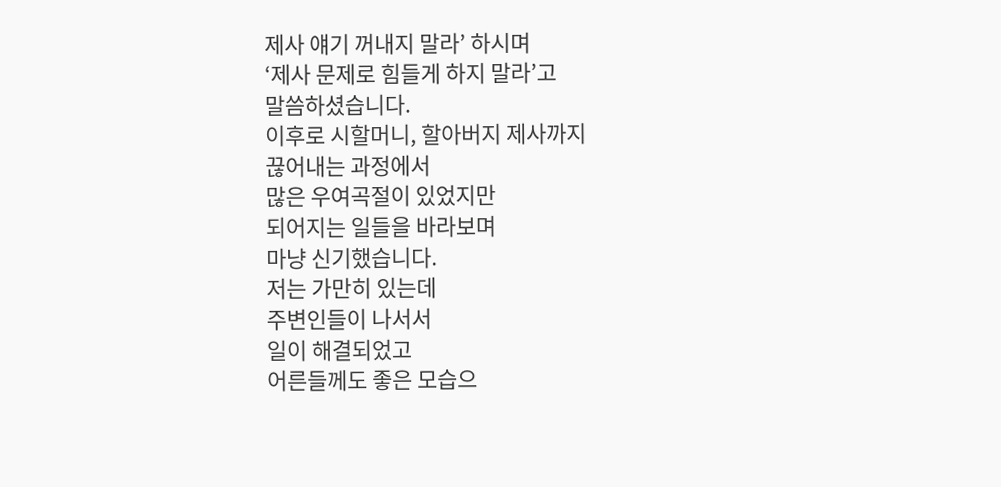제사 얘기 꺼내지 말라’ 하시며
‘제사 문제로 힘들게 하지 말라’고
말씀하셨습니다.
이후로 시할머니, 할아버지 제사까지
끊어내는 과정에서
많은 우여곡절이 있었지만
되어지는 일들을 바라보며
마냥 신기했습니다.
저는 가만히 있는데
주변인들이 나서서
일이 해결되었고
어른들께도 좋은 모습으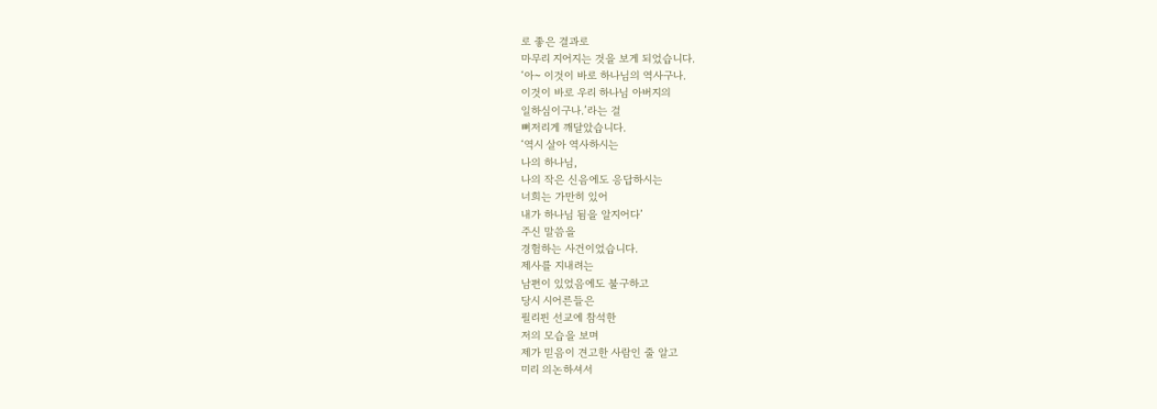로 좋은 결과로
마무리 지어지는 것을 보게 되었습니다.
‘아~ 이것이 바로 하나님의 역사구나.
이것이 바로 우리 하나님 아버지의
일하심이구나.’라는 걸
뼈저리게 깨달았습니다.
‘역시 살아 역사하시는
나의 하나님,
나의 작은 신음에도 응답하시는
너희는 가만히 있어
내가 하나님 됨을 알지어다’
주신 말씀을
경험하는 사건이었습니다.
제사를 지내려는
남편이 있었음에도 불구하고
당시 시어른들은
필리핀 선교에 참석한
저의 모습을 보며
제가 믿음이 견고한 사람인 줄 알고
미리 의논하셔서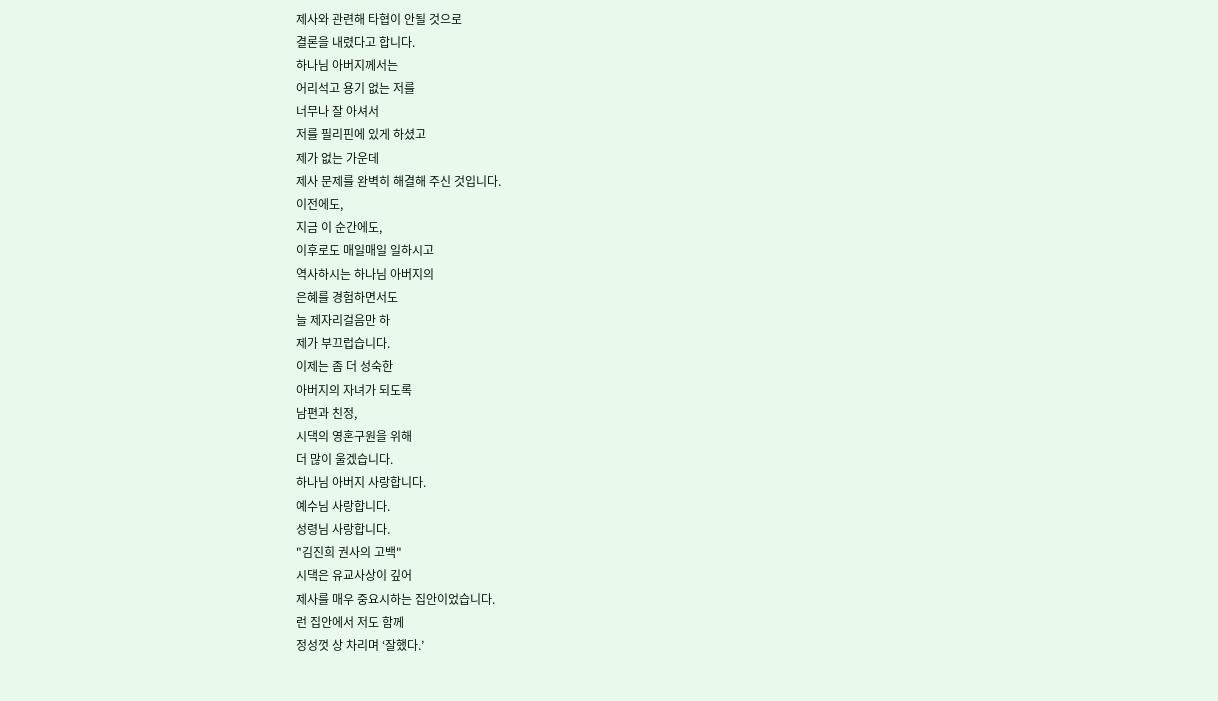제사와 관련해 타협이 안될 것으로
결론을 내렸다고 합니다.
하나님 아버지께서는
어리석고 용기 없는 저를
너무나 잘 아셔서
저를 필리핀에 있게 하셨고
제가 없는 가운데
제사 문제를 완벽히 해결해 주신 것입니다.
이전에도,
지금 이 순간에도,
이후로도 매일매일 일하시고
역사하시는 하나님 아버지의
은혜를 경험하면서도
늘 제자리걸음만 하
제가 부끄럽습니다.
이제는 좀 더 성숙한
아버지의 자녀가 되도록
남편과 친정,
시댁의 영혼구원을 위해
더 많이 울겠습니다.
하나님 아버지 사랑합니다.
예수님 사랑합니다.
성령님 사랑합니다.
"김진희 권사의 고백"
시댁은 유교사상이 깊어
제사를 매우 중요시하는 집안이었습니다.
런 집안에서 저도 함께
정성껏 상 차리며 ‘잘했다.’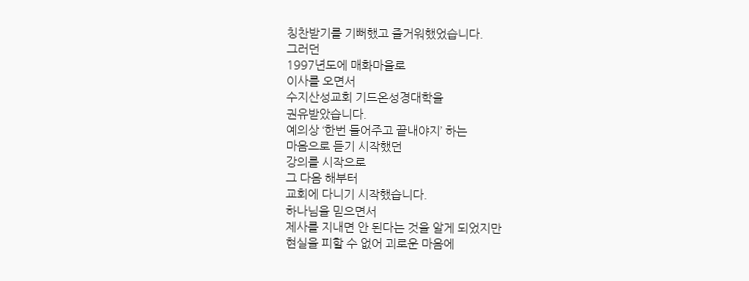칭찬받기를 기뻐했고 즐거워했었습니다.
그러던
1997년도에 매화마을로
이사를 오면서
수지산성교회 기드온성경대학을
권유받았습니다.
예의상 ‘한번 들어주고 끝내야지’ 하는
마음으로 듣기 시작했던
강의를 시작으로
그 다음 해부터
교회에 다니기 시작했습니다.
하나님을 믿으면서
제사를 지내면 안 된다는 것을 알게 되었지만
현실을 피할 수 없어 괴로운 마음에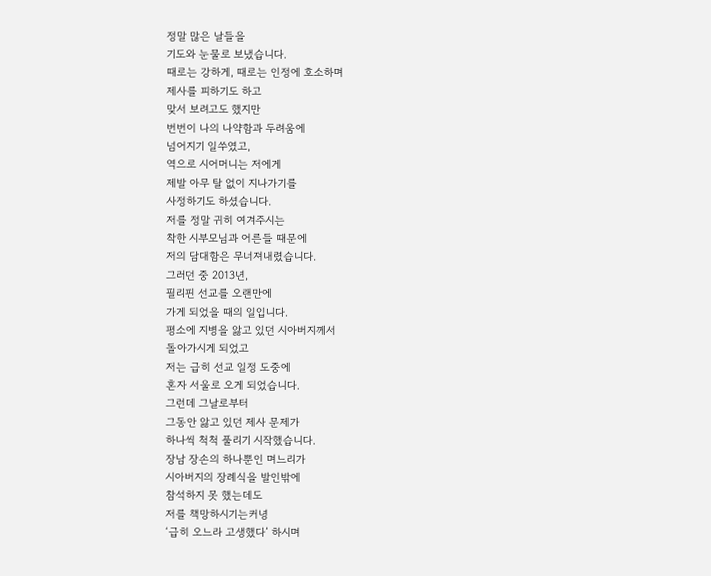정말 많은 날들을
기도와 눈물로 보냈습니다.
때로는 강하게, 때로는 인정에 호소하며
제사를 피하기도 하고
맞서 보려고도 했지만
번번이 나의 나약함과 두려움에
넘어지기 일쑤였고,
역으로 시어머니는 저에게
제발 아무 탈 없이 지나가기를
사정하기도 하셨습니다.
저를 정말 귀히 여겨주시는
착한 시부모님과 어른들 때문에
저의 담대함은 무너져내렸습니다.
그러던 중 2013년,
필리핀 선교를 오랜만에
가게 되었을 때의 일입니다.
평소에 지병을 앓고 있던 시아버지께서
돌아가시게 되었고
저는 급히 선교 일정 도중에
혼자 서울로 오게 되었습니다.
그런데 그날로부터
그동안 앓고 있던 제사 문제가
하나씩 척척 풀리기 시작했습니다.
장남 장손의 하나뿐인 며느리가
시아버지의 장례식을 발인밖에
참석하지 못 했는데도
저를 책망하시기는커녕
‘급히 오느라 고생했다’ 하시며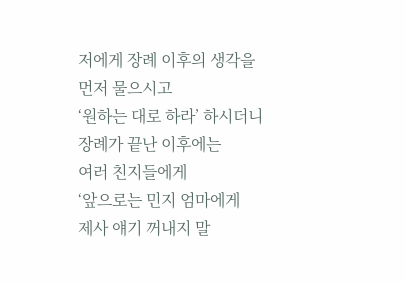저에게 장례 이후의 생각을
먼저 물으시고
‘원하는 대로 하라’ 하시더니
장례가 끝난 이후에는
여러 친지들에게
‘앞으로는 민지 엄마에게
제사 얘기 꺼내지 말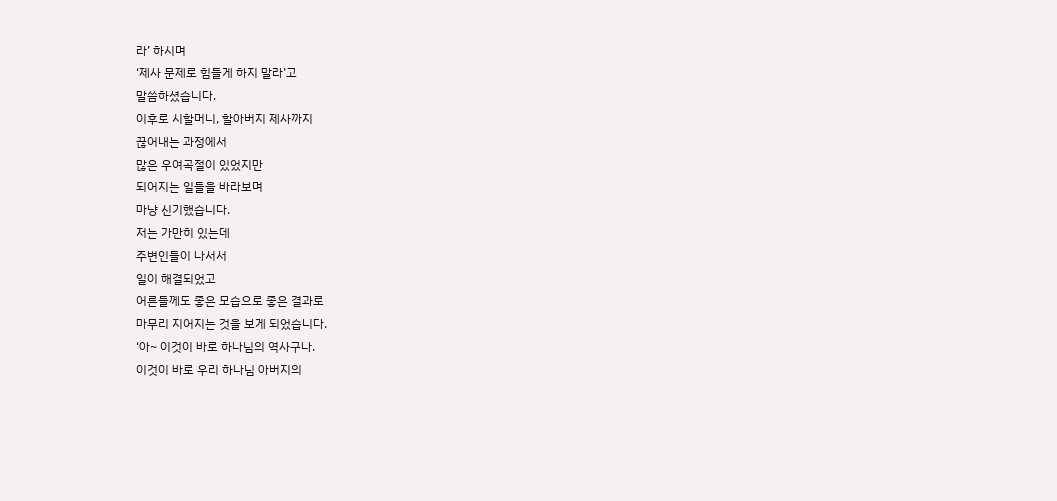라’ 하시며
‘제사 문제로 힘들게 하지 말라’고
말씀하셨습니다.
이후로 시할머니, 할아버지 제사까지
끊어내는 과정에서
많은 우여곡절이 있었지만
되어지는 일들을 바라보며
마냥 신기했습니다.
저는 가만히 있는데
주변인들이 나서서
일이 해결되었고
어른들께도 좋은 모습으로 좋은 결과로
마무리 지어지는 것을 보게 되었습니다.
‘아~ 이것이 바로 하나님의 역사구나.
이것이 바로 우리 하나님 아버지의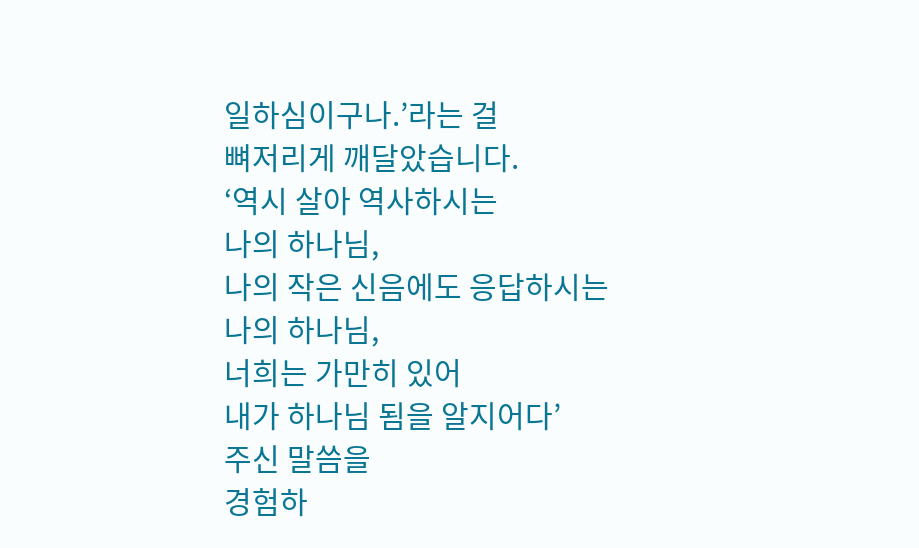일하심이구나.’라는 걸
뼈저리게 깨달았습니다.
‘역시 살아 역사하시는
나의 하나님,
나의 작은 신음에도 응답하시는
나의 하나님,
너희는 가만히 있어
내가 하나님 됨을 알지어다’
주신 말씀을
경험하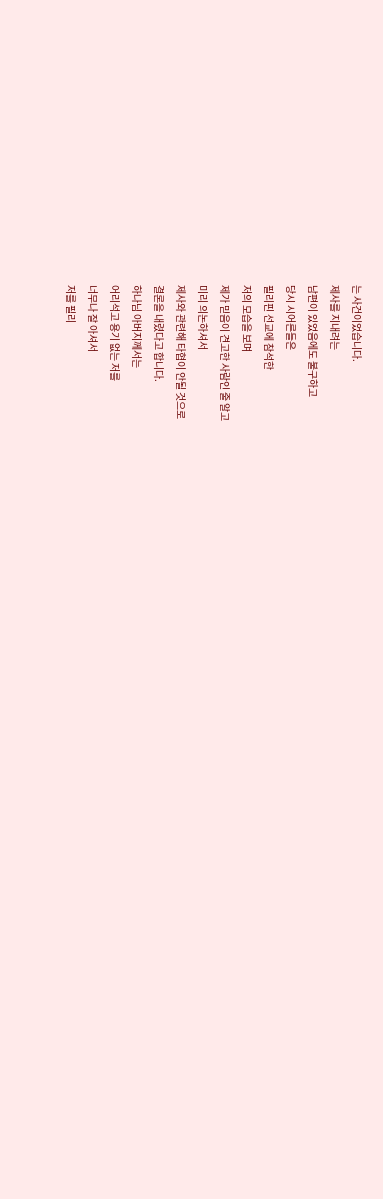는 사건이었습니다.
제사를 지내려는
남편이 있었음에도 불구하고
당시 시어른들은
필리핀 선교에 참석한
저의 모습을 보며
제가 믿음이 견고한 사람인 줄 알고
미리 의논하셔서
제사와 관련해 타협이 안될 것으로
결론을 내렸다고 합니다.
하나님 아버지께서는
어리석고 용기 없는 저를
너무나 잘 아셔서
저를 필리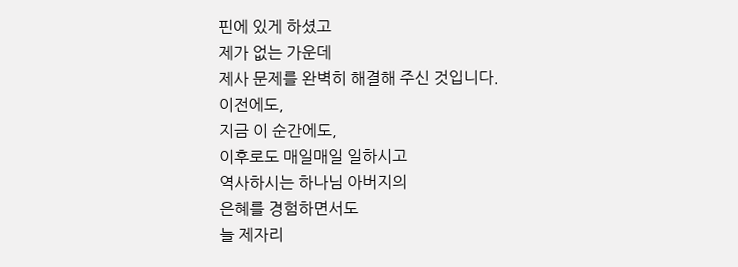핀에 있게 하셨고
제가 없는 가운데
제사 문제를 완벽히 해결해 주신 것입니다.
이전에도,
지금 이 순간에도,
이후로도 매일매일 일하시고
역사하시는 하나님 아버지의
은혜를 경험하면서도
늘 제자리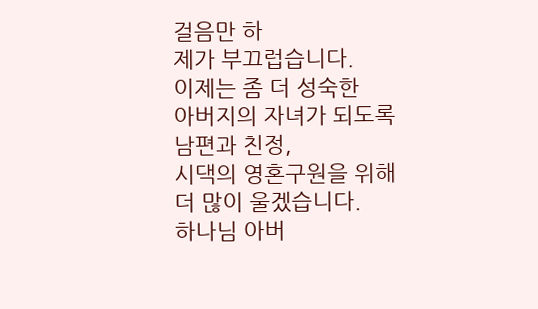걸음만 하
제가 부끄럽습니다.
이제는 좀 더 성숙한
아버지의 자녀가 되도록
남편과 친정,
시댁의 영혼구원을 위해
더 많이 울겠습니다.
하나님 아버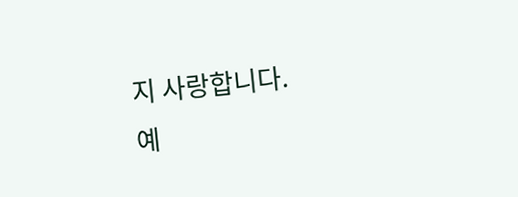지 사랑합니다.
예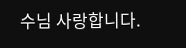수님 사랑합니다.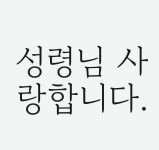성령님 사랑합니다.